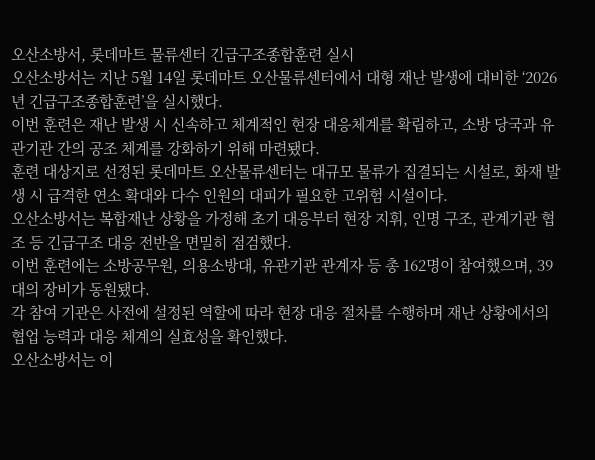오산소방서, 롯데마트 물류센터 긴급구조종합훈련 실시
오산소방서는 지난 5월 14일 롯데마트 오산물류센터에서 대형 재난 발생에 대비한 ‘2026년 긴급구조종합훈련’을 실시했다.
이번 훈련은 재난 발생 시 신속하고 체계적인 현장 대응체계를 확립하고, 소방 당국과 유관기관 간의 공조 체계를 강화하기 위해 마련됐다.
훈련 대상지로 선정된 롯데마트 오산물류센터는 대규모 물류가 집결되는 시설로, 화재 발생 시 급격한 연소 확대와 다수 인원의 대피가 필요한 고위험 시설이다.
오산소방서는 복합재난 상황을 가정해 초기 대응부터 현장 지휘, 인명 구조, 관계기관 협조 등 긴급구조 대응 전반을 면밀히 점검했다.
이번 훈련에는 소방공무원, 의용소방대, 유관기관 관계자 등 총 162명이 참여했으며, 39대의 장비가 동원됐다.
각 참여 기관은 사전에 설정된 역할에 따라 현장 대응 절차를 수행하며 재난 상황에서의 협업 능력과 대응 체계의 실효성을 확인했다.
오산소방서는 이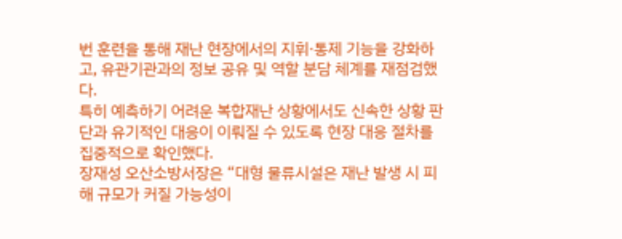번 훈련을 통해 재난 현장에서의 지휘·통제 기능을 강화하고, 유관기관과의 정보 공유 및 역할 분담 체계를 재점검했다.
특히 예측하기 어려운 복합재난 상황에서도 신속한 상황 판단과 유기적인 대응이 이뤄질 수 있도록 현장 대응 절차를 집중적으로 확인했다.
장재성 오산소방서장은 “대형 물류시설은 재난 발생 시 피해 규모가 커질 가능성이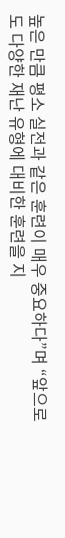높은 만큼 평소 실전과 같은 훈련이 매우 중요하다”며 “앞으로도 다양한 재난 유형에 대비한 훈련을 지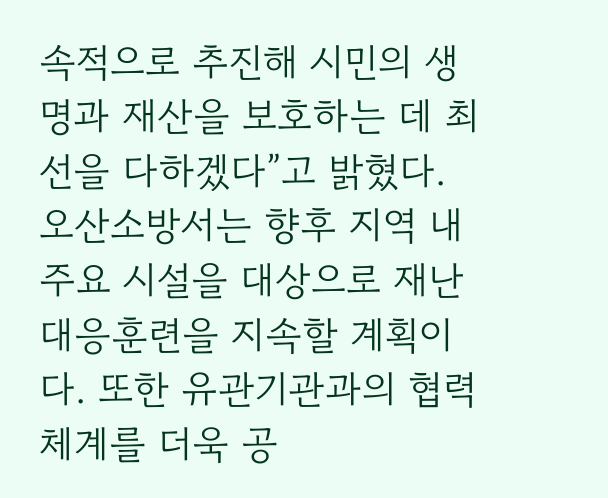속적으로 추진해 시민의 생명과 재산을 보호하는 데 최선을 다하겠다”고 밝혔다.
오산소방서는 향후 지역 내 주요 시설을 대상으로 재난 대응훈련을 지속할 계획이다. 또한 유관기관과의 협력체계를 더욱 공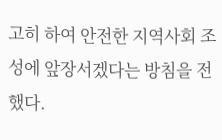고히 하여 안전한 지역사회 조성에 앞장서겠다는 방침을 전했다.